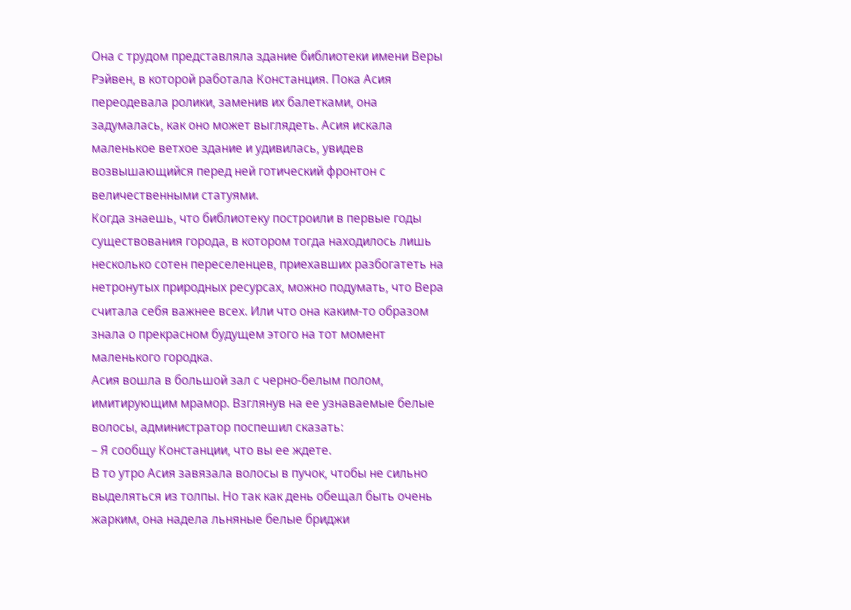Она с трудом представляла здание библиотеки имени Веры Рэйвен, в которой работала Констанция. Пока Асия переодевала ролики, заменив их балетками, она задумалась, как оно может выглядеть. Асия искала маленькое ветхое здание и удивилась, увидев возвышающийся перед ней готический фронтон с величественными статуями.
Когда знаешь, что библиотеку построили в первые годы существования города, в котором тогда находилось лишь несколько сотен переселенцев, приехавших разбогатеть на нетронутых природных ресурсах, можно подумать, что Вера считала себя важнее всех. Или что она каким-то образом знала о прекрасном будущем этого на тот момент маленького городка.
Асия вошла в большой зал с черно-белым полом, имитирующим мрамор. Взглянув на ее узнаваемые белые волосы, администратор поспешил сказать:
– Я сообщу Констанции, что вы ее ждете.
В то утро Асия завязала волосы в пучок, чтобы не сильно выделяться из толпы. Но так как день обещал быть очень жарким, она надела льняные белые бриджи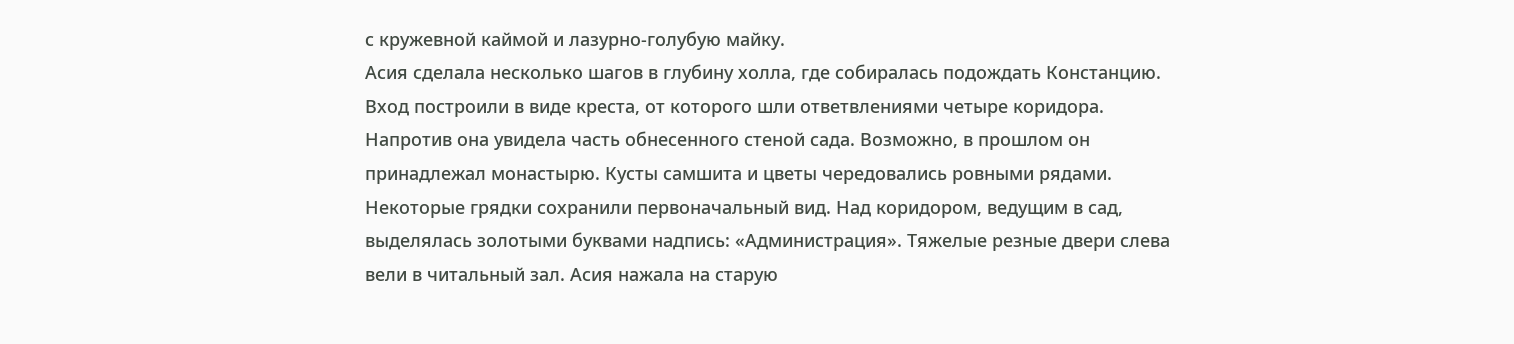с кружевной каймой и лазурно-голубую майку.
Асия сделала несколько шагов в глубину холла, где собиралась подождать Констанцию. Вход построили в виде креста, от которого шли ответвлениями четыре коридора. Напротив она увидела часть обнесенного стеной сада. Возможно, в прошлом он принадлежал монастырю. Кусты самшита и цветы чередовались ровными рядами. Некоторые грядки сохранили первоначальный вид. Над коридором, ведущим в сад, выделялась золотыми буквами надпись: «Администрация». Тяжелые резные двери слева вели в читальный зал. Асия нажала на старую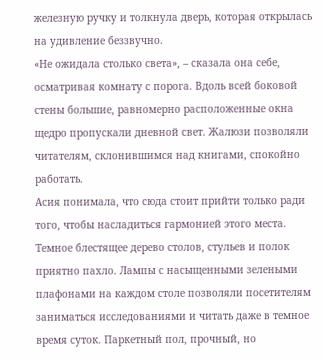железную ручку и толкнула дверь, которая открылась на удивление беззвучно.
«Не ожидала столько света», – сказала она себе, осматривая комнату с порога. Вдоль всей боковой стены большие, равномерно расположенные окна щедро пропускали дневной свет. Жалюзи позволяли читателям, склонившимся над книгами, спокойно работать.
Асия понимала, что сюда стоит прийти только ради того, чтобы насладиться гармонией этого места. Темное блестящее дерево столов, стульев и полок приятно пахло. Лампы с насыщенными зелеными плафонами на каждом столе позволяли посетителям заниматься исследованиями и читать даже в темное время суток. Паркетный пол, прочный, но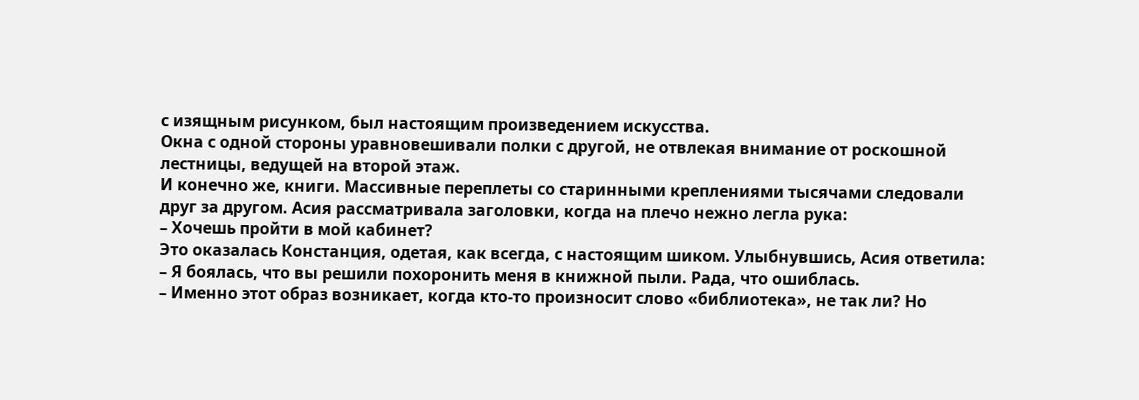с изящным рисунком, был настоящим произведением искусства.
Окна с одной стороны уравновешивали полки с другой, не отвлекая внимание от роскошной лестницы, ведущей на второй этаж.
И конечно же, книги. Массивные переплеты со старинными креплениями тысячами следовали друг за другом. Асия рассматривала заголовки, когда на плечо нежно легла рука:
– Хочешь пройти в мой кабинет?
Это оказалась Констанция, одетая, как всегда, с настоящим шиком. Улыбнувшись, Асия ответила:
– Я боялась, что вы решили похоронить меня в книжной пыли. Рада, что ошиблась.
– Именно этот образ возникает, когда кто-то произносит слово «библиотека», не так ли? Но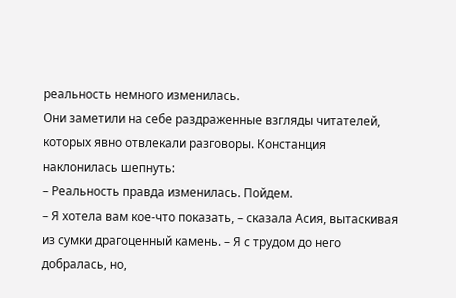реальность немного изменилась.
Они заметили на себе раздраженные взгляды читателей, которых явно отвлекали разговоры. Констанция наклонилась шепнуть:
– Реальность правда изменилась. Пойдем.
– Я хотела вам кое-что показать, – сказала Асия, вытаскивая из сумки драгоценный камень. – Я с трудом до него добралась, но,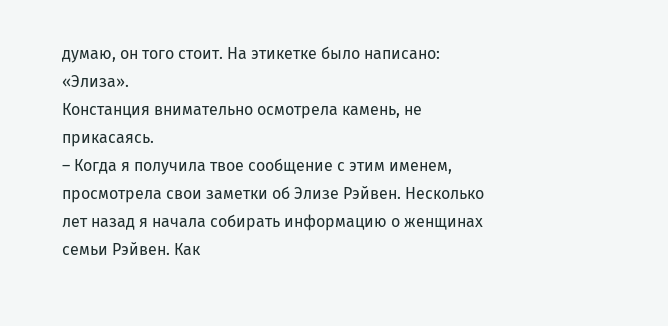думаю, он того стоит. На этикетке было написано: «Элиза».
Констанция внимательно осмотрела камень, не прикасаясь.
– Когда я получила твое сообщение с этим именем, просмотрела свои заметки об Элизе Рэйвен. Несколько лет назад я начала собирать информацию о женщинах семьи Рэйвен. Как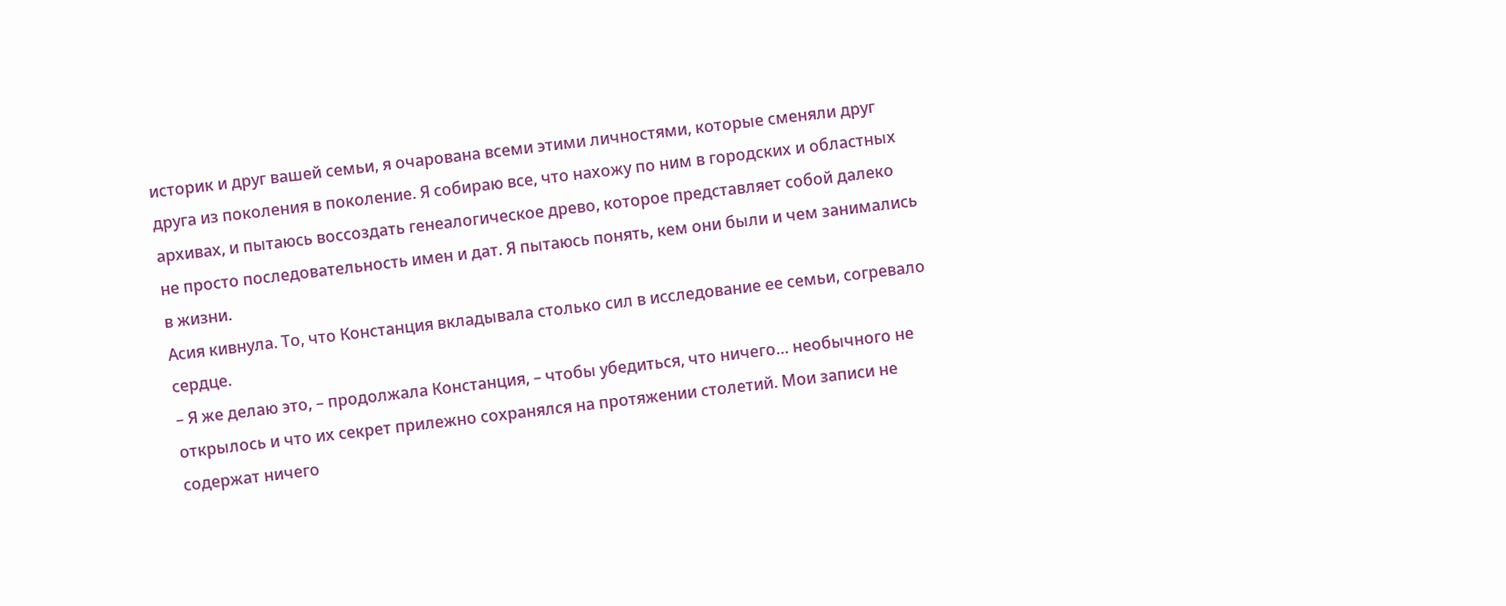историк и друг вашей семьи, я очарована всеми этими личностями, которые сменяли друг друга из поколения в поколение. Я собираю все, что нахожу по ним в городских и областных архивах, и пытаюсь воссоздать генеалогическое древо, которое представляет собой далеко не просто последовательность имен и дат. Я пытаюсь понять, кем они были и чем занимались в жизни.
Асия кивнула. То, что Констанция вкладывала столько сил в исследование ее семьи, согревало сердце.
– Я же делаю это, – продолжала Констанция, – чтобы убедиться, что ничего… необычного не открылось и что их секрет прилежно сохранялся на протяжении столетий. Мои записи не содержат ничего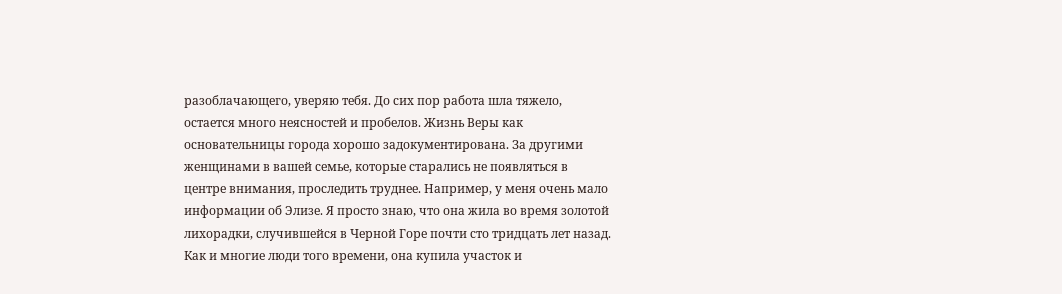разоблачающего, уверяю тебя. До сих пор работа шла тяжело, остается много неясностей и пробелов. Жизнь Веры как основательницы города хорошо задокументирована. За другими женщинами в вашей семье, которые старались не появляться в центре внимания, проследить труднее. Например, у меня очень мало информации об Элизе. Я просто знаю, что она жила во время золотой лихорадки, случившейся в Черной Горе почти сто тридцать лет назад. Как и многие люди того времени, она купила участок и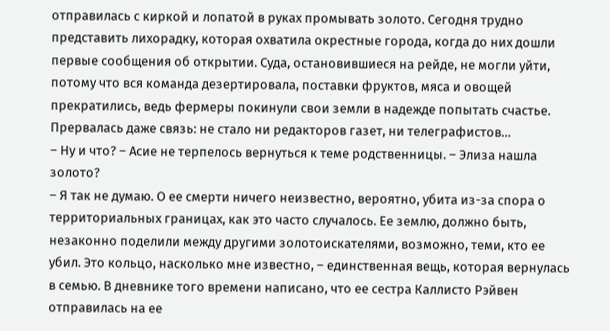отправилась с киркой и лопатой в руках промывать золото. Сегодня трудно представить лихорадку, которая охватила окрестные города, когда до них дошли первые сообщения об открытии. Суда, остановившиеся на рейде, не могли уйти, потому что вся команда дезертировала, поставки фруктов, мяса и овощей прекратились, ведь фермеры покинули свои земли в надежде попытать счастье. Прервалась даже связь: не стало ни редакторов газет, ни телеграфистов…
– Ну и что? – Асие не терпелось вернуться к теме родственницы. – Элиза нашла золото?
– Я так не думаю. О ее смерти ничего неизвестно, вероятно, убита из-за спора о территориальных границах, как это часто случалось. Ее землю, должно быть, незаконно поделили между другими золотоискателями, возможно, теми, кто ее убил. Это кольцо, насколько мне известно, – единственная вещь, которая вернулась в семью. В дневнике того времени написано, что ее сестра Каллисто Рэйвен отправилась на ее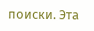поиски. Эта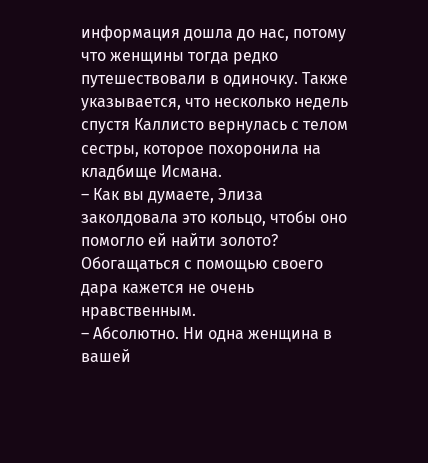информация дошла до нас, потому что женщины тогда редко путешествовали в одиночку. Также указывается, что несколько недель спустя Каллисто вернулась с телом сестры, которое похоронила на кладбище Исмана.
– Как вы думаете, Элиза заколдовала это кольцо, чтобы оно помогло ей найти золото? Обогащаться с помощью своего дара кажется не очень нравственным.
– Абсолютно. Ни одна женщина в вашей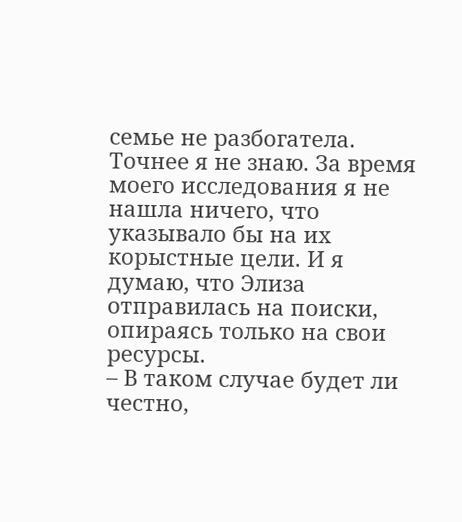семье не разбогатела. Точнее я не знаю. За время моего исследования я не нашла ничего, что указывало бы на их корыстные цели. И я думаю, что Элиза отправилась на поиски, опираясь только на свои ресурсы.
– В таком случае будет ли честно,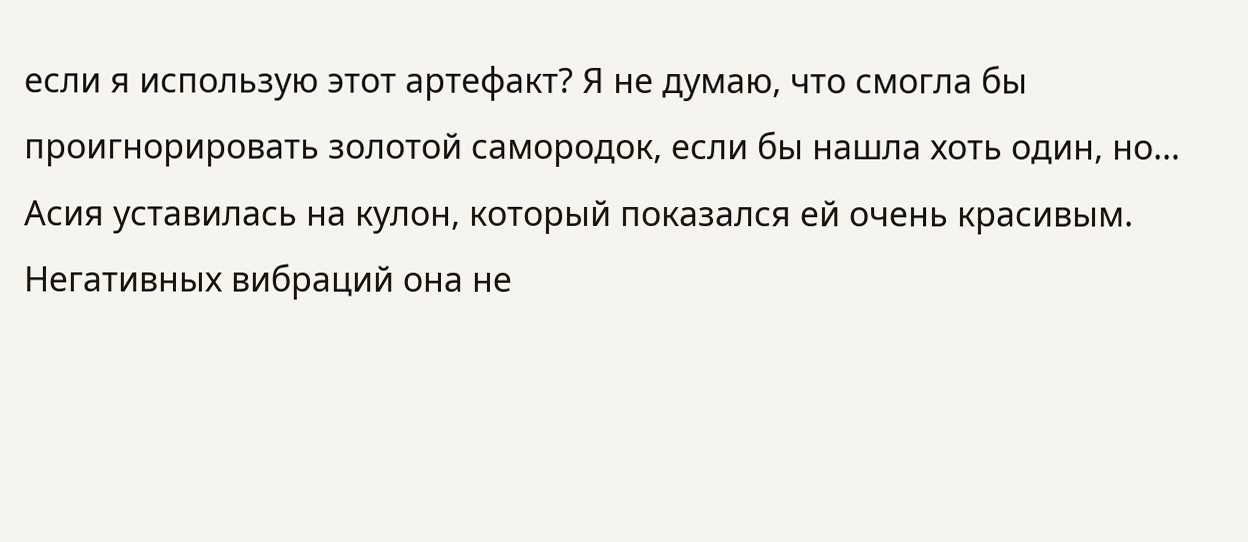если я использую этот артефакт? Я не думаю, что смогла бы проигнорировать золотой самородок, если бы нашла хоть один, но…
Асия уставилась на кулон, который показался ей очень красивым. Негативных вибраций она не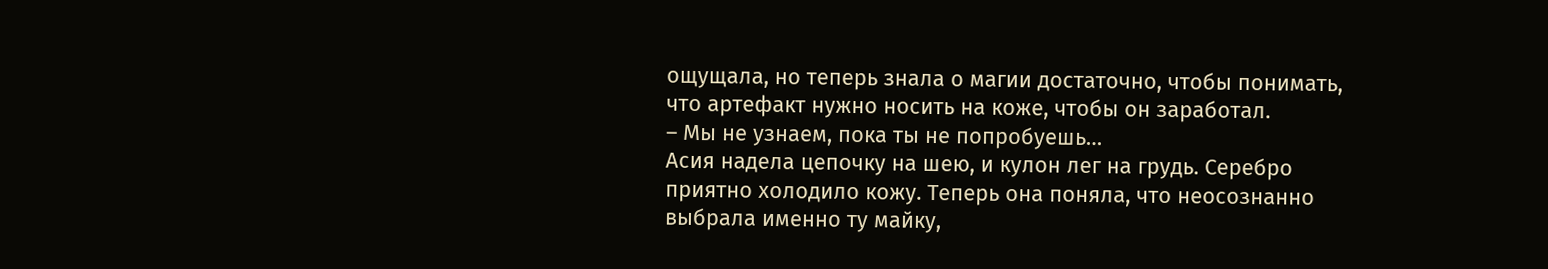ощущала, но теперь знала о магии достаточно, чтобы понимать, что артефакт нужно носить на коже, чтобы он заработал.
– Мы не узнаем, пока ты не попробуешь…
Асия надела цепочку на шею, и кулон лег на грудь. Серебро приятно холодило кожу. Теперь она поняла, что неосознанно выбрала именно ту майку,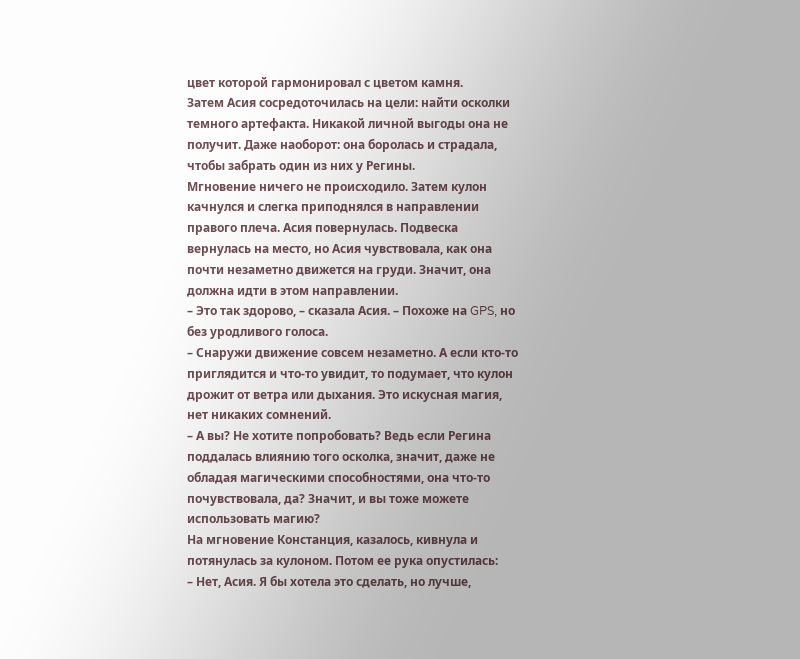цвет которой гармонировал с цветом камня.
Затем Асия сосредоточилась на цели: найти осколки темного артефакта. Никакой личной выгоды она не получит. Даже наоборот: она боролась и страдала, чтобы забрать один из них у Регины.
Мгновение ничего не происходило. Затем кулон качнулся и слегка приподнялся в направлении правого плеча. Асия повернулась. Подвеска вернулась на место, но Асия чувствовала, как она почти незаметно движется на груди. Значит, она должна идти в этом направлении.
– Это так здорово, – сказала Асия. – Похоже на GPS, но без уродливого голоса.
– Снаружи движение совсем незаметно. А если кто-то приглядится и что-то увидит, то подумает, что кулон дрожит от ветра или дыхания. Это искусная магия, нет никаких сомнений.
– А вы? Не хотите попробовать? Ведь если Регина поддалась влиянию того осколка, значит, даже не обладая магическими способностями, она что-то почувствовала, да? Значит, и вы тоже можете использовать магию?
На мгновение Констанция, казалось, кивнула и потянулась за кулоном. Потом ее рука опустилась:
– Нет, Асия. Я бы хотела это сделать, но лучше,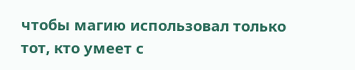чтобы магию использовал только тот, кто умеет с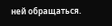ней обращаться.